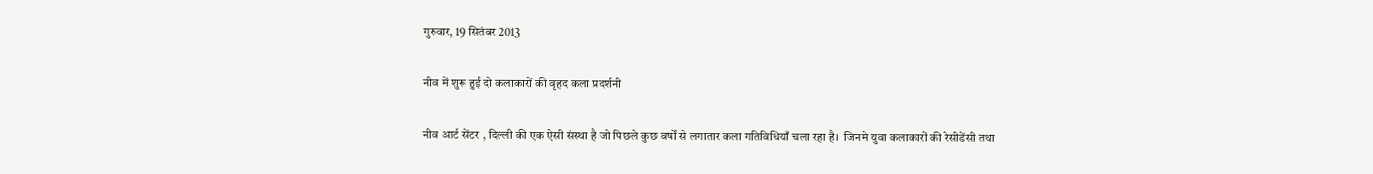गुरुवार, 19 सितंबर 2013

नीव में शुरू हुई दो कलाकारों की वृहद कला प्रदर्शनी

नीव आर्ट सेंटर , दिल्ली की एक ऐसी संस्था है जो पिछले कुछ वर्षों से लगातार कला गतिविधियाँ चला रहा है।  जिनमे युवा कलाकारों की रेसीडेंसी तथा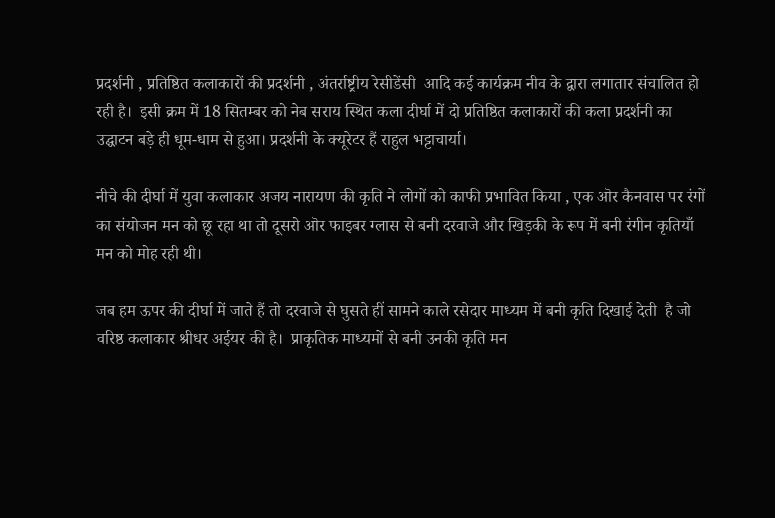प्रदर्शनी , प्रतिष्ठित कलाकारों की प्रदर्शनी , अंतर्राष्ट्रीय रेसीडेंसी  आदि कई कार्यक्रम नीव के द्वारा लगातार संचालित हो रही है।  इसी क्रम में 18 सितम्बर को नेब सराय स्थित कला दीर्घा में दो प्रतिष्ठित कलाकारों की कला प्रदर्शनी का उद्घाटन बड़े ही धूम-धाम से हुआ। प्रदर्शनी के क्यूरेटर हैं राहुल भट्टाचार्या।

नीचे की दीर्घा में युवा कलाकार अजय नारायण की कृति ने लोगों को काफी प्रभावित किया , एक ऒर कैनवास पर रंगों का संयोजन मन को छू रहा था तो दूसरो ऒर फाइबर ग्लास से बनी दरवाजे और खिड़की के रूप में बनी रंगीन कृतियाँ मन को मोह रही थी।

जब हम ऊपर की दीर्घा में जाते हैं तो दरवाजे से घुसते हीं सामने काले रसेदार माध्यम में बनी कृति दिखाई देती  है जो वरिष्ठ कलाकार श्रीधर अईयर की है।  प्राकृतिक माध्यमों से बनी उनकी कृति मन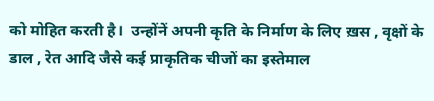को मोहित करती है।  उन्होंनें अपनी कृति के निर्माण के लिए ख़स , वृक्षों के डाल , रेत आदि जैसे कई प्राकृतिक चीजों का इस्तेमाल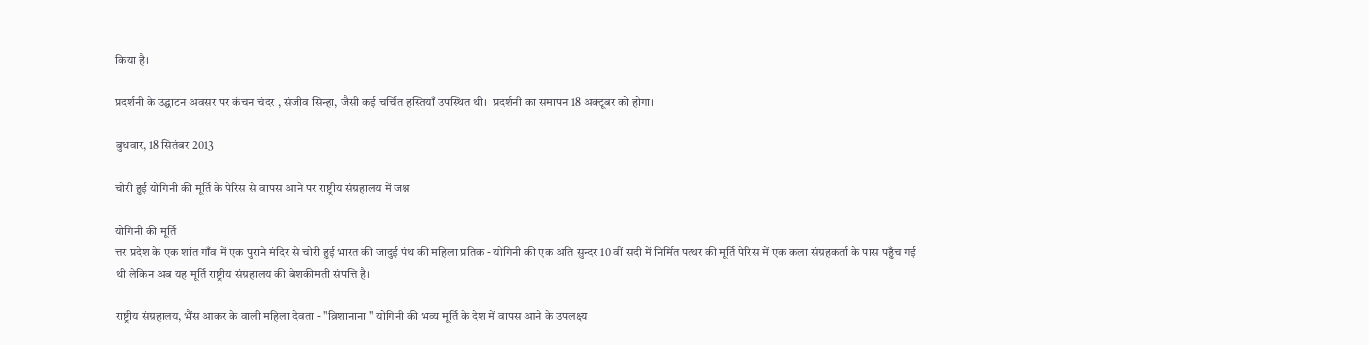किया है।

प्रदर्शनी के उद्घाटन अवसर पर कंचन चंदर , संजीव सिन्हा, जैसी कई चर्चित हस्तियाँ उपस्थित थी।  प्रदर्शनी का समापन 18 अक्टूबर को होगा।

बुधवार, 18 सितंबर 2013

चोरी हुई योगिनी की मूर्ति के पेरिस से वापस आने पर राष्ट्रीय संग्रहालय में जश्न

योगिनी की मूर्ति
त्तर प्रदेश के एक शांत गाँव में एक पुराने मंदिर से चोरी हुई भारत की जादुई पंथ की महिला प्रतिक - योगिनी की एक अति सुन्दर 10 वीं सदी में निर्मित पत्थर की मूर्ति पेरिस में एक कला संग्रहकर्ता के पास पहुँच गई थी लेकिन अब यह मूर्ति राष्ट्रीय संग्रहालय की बेशकीमती संपत्ति है।

राष्ट्रीय संग्रहालय, भैंस आकर के वाली महिला देवता - "व्रिशानाना " योगिनी की भव्य मूर्ति के देश में वापस आने के उपलक्ष्य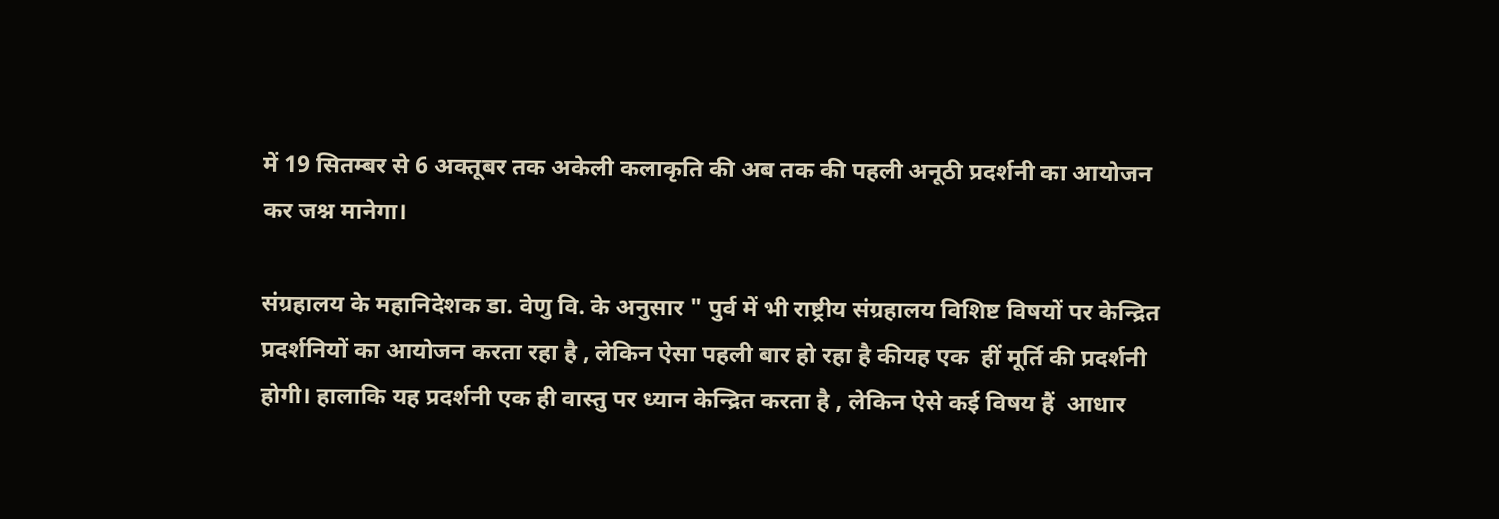में 19 सितम्बर से 6 अक्तूबर तक अकेली कलाकृति की अब तक की पहली अनूठी प्रदर्शनी का आयोजन कर जश्न मानेगा।

संग्रहालय के महानिदेशक डा. वेणु वि. के अनुसार " पुर्व में भी राष्ट्रीय संग्रहालय विशिष्ट विषयों पर केन्द्रित प्रदर्शनियों का आयोजन करता रहा है , लेकिन ऐसा पहली बार हो रहा है कीयह एक  हीं मूर्ति की प्रदर्शनी होगी। हालाकि यह प्रदर्शनी एक ही वास्तु पर ध्यान केन्द्रित करता है , लेकिन ऐसे कई विषय हैं  आधार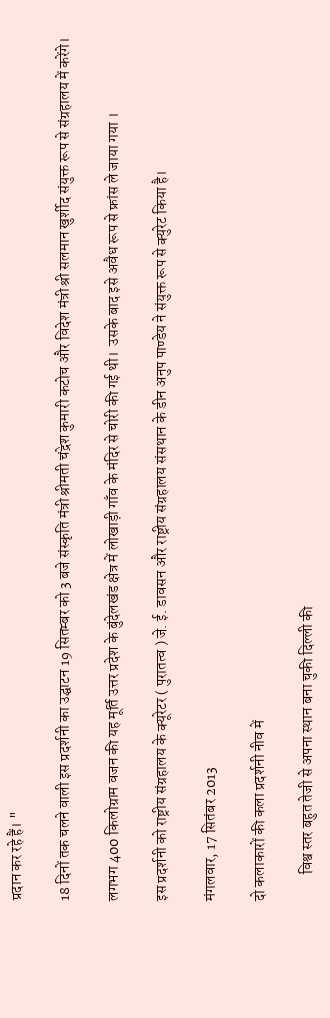प्रदान कर रहे हैं। "

18 दिनों तक चलने वाली इस प्रदर्शनी का उद्घाटन 19 सितम्बर को 3 बजे संस्कृति मंत्री श्रीमती चंद्रेश कुमारी कटोच और विदेश मंत्री श्री सलमान खुर्शीद संयुक्त रूप से संग्रहालय में करेंगे।

लगभग 400 किलोग्राम वजन की यह मूर्ति उत्तर प्रदेश के बुंदेलखंड क्षेत्र में लोखाड़ी गाँव के मंदिर से चोरी की गई थी।  उसके बाद इसे अवैध रूप से फ्रांस ले जाया गया ।

इस प्रदर्शनी को राष्ट्रीय संग्रहालय के क्यूरेटर ( पुरातत्व ) जे. ई. डावसन और राष्ट्रीय संग्रहालय संसथान के डीन अनुप पाण्डेय ने संयुक्त रूप से क्युरेट किया है।

मंगलवार, 17 सितंबर 2013

दो कलाकारों की कला प्रदर्शनी नीव में

         विश्व स्तर बहुत तेजी से अपना स्थान बना चुकी दिल्ली की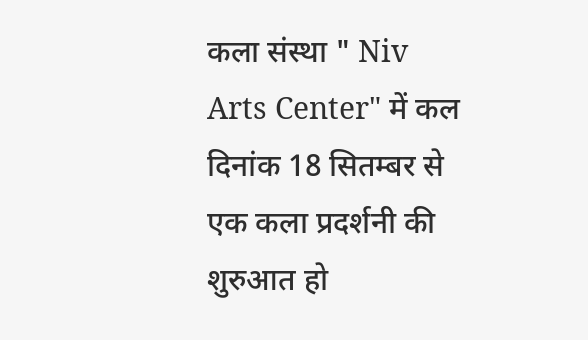कला संस्था " Niv Arts Center" में कल दिनांक 18 सितम्बर से एक कला प्रदर्शनी की शुरुआत हो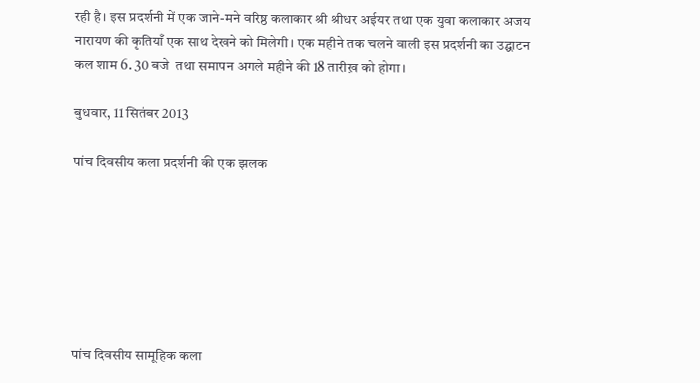रही है। इस प्रदर्शनी में एक जाने-मने वरिष्ठ कलाकार श्री श्रीधर अईयर तथा एक युवा कलाकार अजय नारायण की कृतियाँ एक साथ देखने को मिलेगी। एक महीने तक चलने वाली इस प्रदर्शनी का उद्घाटन कल शाम 6. 30 बजे  तथा समापन अगले महीने की 18 तारीख़ को होगा।

बुधवार, 11 सितंबर 2013

पांच दिवसीय कला प्रदर्शनी की एक झलक







पांच दिवसीय सामूहिक कला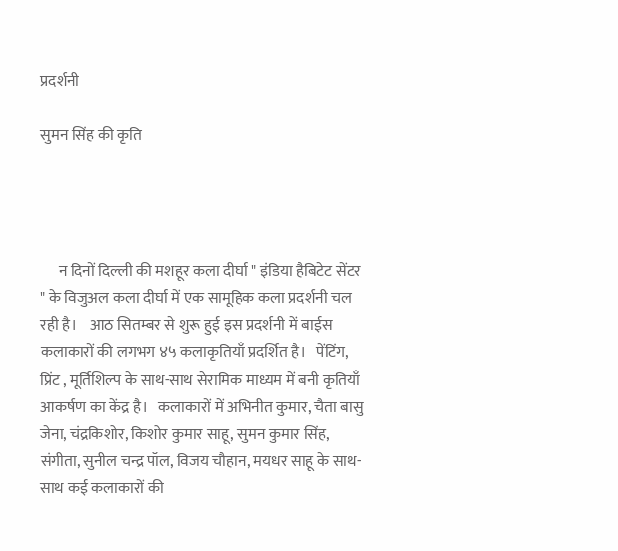प्रदर्शनी

सुमन सिंह की कृति




      न दिनों दिल्ली की मशहूर कला दीर्घा " इंडिया हैबिटेट सेंटर " के विजुअल कला दीर्घा में एक सामूहिक कला प्रदर्शनी चल रही है।    आठ सितम्बर से शुरू हुई इस प्रदर्शनी में बाईस कलाकारों की लगभग ४५ कलाकृतियाँ प्रदर्शित है।   पेंटिंग, प्रिंट , मूर्तिशिल्प के साथ-साथ सेरामिक माध्यम में बनी कृतियाँ आकर्षण का केंद्र है।   कलाकारों में अभिनीत कुमार, चैता बासु जेना, चंद्रकिशोर, किशोर कुमार साहू, सुमन कुमार सिंह, संगीता, सुनील चन्द्र पॉल, विजय चौहान, मयधर साहू के साथ-साथ कई कलाकारों की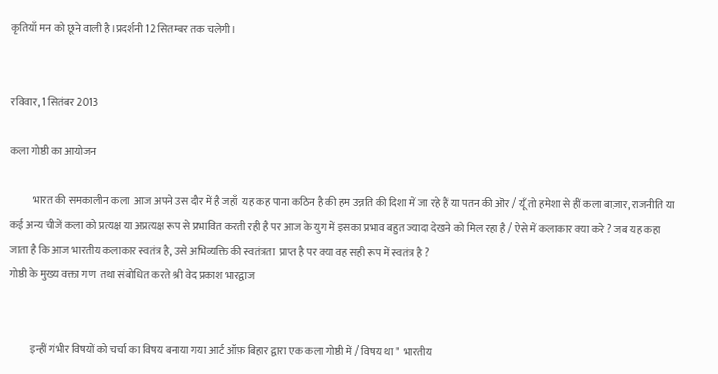कृतियाँ मन को छूने वाली है।प्रदर्शनी 12 सितम्बर तक चलेगी।


रविवार, 1 सितंबर 2013

कला गोष्ठी का आयोजन

           भारत की समकालीन कला  आज अपने उस दौर में है जहाँ  यह कह पाना कठिन है की हम उन्नति की दिशा में जा रहे हैं या पतन की ऒर / यूँ तो हमेशा से हीं कला बाज़ार, राजनीति या कई अन्य चीजें कला को प्रत्यक्ष या अप्रत्यक्ष रूप से प्रभावित करती रही है पर आज के युग में इसका प्रभाव बहुत ज्यादा देखने को मिल रहा है / ऐसे में कलाकार क्या करे ? जब यह कहा जाता है कि आज भारतीय कलाकार स्वतंत्र है, उसे अभिव्यक्ति की स्वतंत्रता  प्राप्त है पर क्या वह सही रूप में स्वतंत्र है ?
गोष्ठी के मुख्य वक्ता गण  तथा संबोधित करते श्री वेद प्रकाश भारद्वाज


          इन्हीं गंभीर विषयों को चर्चा का विषय बनाया गया आर्ट ऑफ़ बिहार द्वारा एक कला गोष्ठी में / विषय था "  भारतीय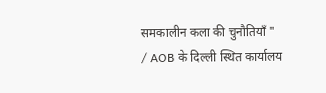समकालीन कला की चुनौतियाँ "  / AOB के दिल्ली स्थित कार्यालय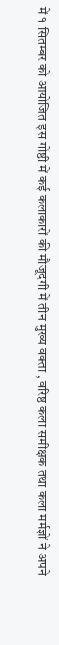में १ सितम्बर को आयोजित इस गोष्ठी में कई कलाकारों की मौजूदगी में तीन मुख्य वक्ता , वरिष्ठ कला समीक्षक तथा कला मर्मज्ञों ने अपने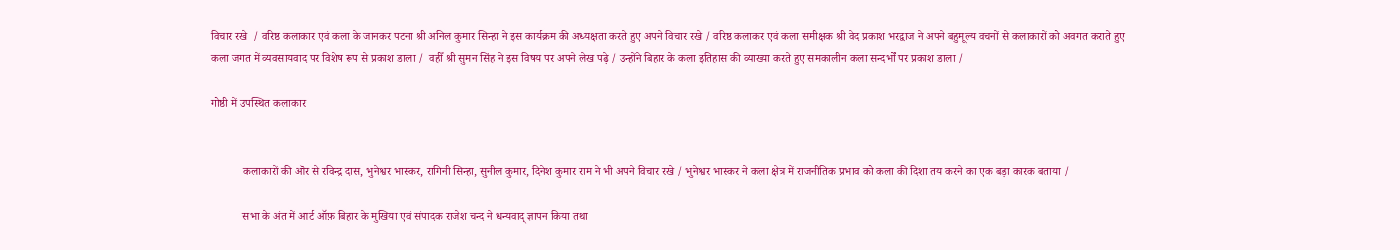विचार रखे  / वरिष्ठ कलाकार एवं कला के जानकर पटना श्री अनिल कुमार सिन्हा ने इस कार्यक्रम की अध्यक्षता करते हुए अपने विचार रखे / वरिष्ठ कलाकर एवं कला समीक्षक श्री वेद प्रकाश भरद्वाज ने अपने बहुमूल्य वचनों से कलाकारों को अवगत कराते हुए कला जगत में व्यवसायवाद पर विशेष रूप से प्रकाश डाला /  वहीँ श्री सुमन सिंह ने इस विषय पर अपने लेख पढ़े / उन्होंने बिहार के कला इतिहास की व्याख्या करते हुए समकालीन कला सन्दर्भों पर प्रकाश डाला /

गोष्ठी में उपस्थित कलाकार


           कलाकारों की ऒर से रविन्द्र दास, भुनेश्वर भास्कर, रागिनी सिन्हा, सुनील कुमार, दिनेश कुमार राम ने भी अपने विचार रखे / भुनेश्वर भास्कर ने कला क्षेत्र में राजनीतिक प्रभाव को कला की दिशा तय करने का एक बड़ा कारक बताया /

           सभा के अंत में आर्ट ऑफ़ बिहार के मुखिया एवं संपादक राजेश चन्द ने धन्यवाद् ज्ञापन किया तथा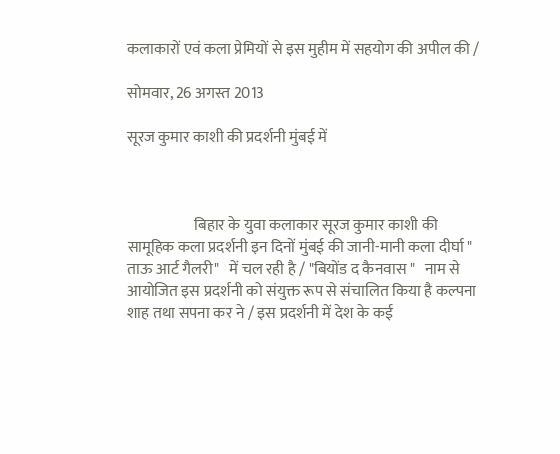कलाकारों एवं कला प्रेमियों से इस मुहीम में सहयोग की अपील की /

सोमवार, 26 अगस्त 2013

सूरज कुमार काशी की प्रदर्शनी मुंबई में



                      बिहार के युवा कलाकार सूरज कुमार काशी की सामूहिक कला प्रदर्शनी इन दिनों मुंबई की जानी-मानी कला दीर्घा "   ताऊ आर्ट गैलरी"   में चल रही है / "बियोंड द कैनवास "   नाम से आयोजित इस प्रदर्शनी को संयुक्त रूप से संचालित किया है कल्पना शाह तथा सपना कर ने / इस प्रदर्शनी में देश के कई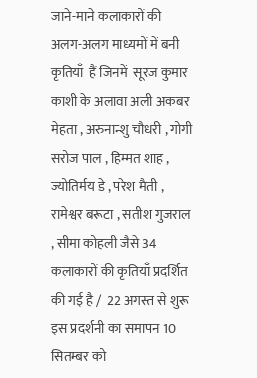जाने-माने कलाकारों की अलग-अलग माध्यमों में बनी कृतियाँ  हैं जिनमें  सूरज कुमार काशी के अलावा अली अकबर मेहता , अरुनान्शु चौधरी , गोगी सरोज पाल , हिम्मत शाह , ज्योतिर्मय डे , परेश मैती , रामेश्वर बरूटा , सतीश गुजराल , सीमा कोहली जैसे 34 कलाकारों की कृतियाँ प्रदर्शित की गई है /  22 अगस्त से शुरू इस प्रदर्शनी का समापन 10 सितम्बर को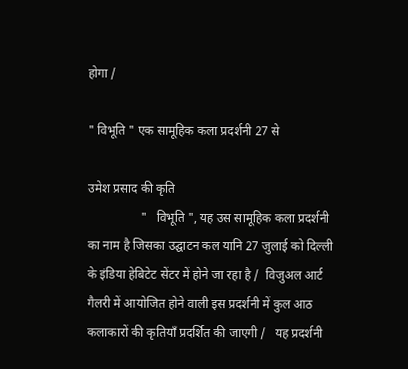होगा /

" विभूति " एक सामूहिक कला प्रदर्शनी 27 से

उमेश प्रसाद की कृति
                 "   विभूति ", यह उस सामूहिक कला प्रदर्शनी का नाम है जिसका उद्घाटन कल यानि 27 जुलाई को दिल्ली के इंडिया हेबिटेट सेंटर में होने जा रहा है /  विजुअल आर्ट गैलरी में आयोजित होने वाली इस प्रदर्शनी में कुल आठ कलाकारों की कृतियाँ प्रदर्शित की जाएगी /   यह प्रदर्शनी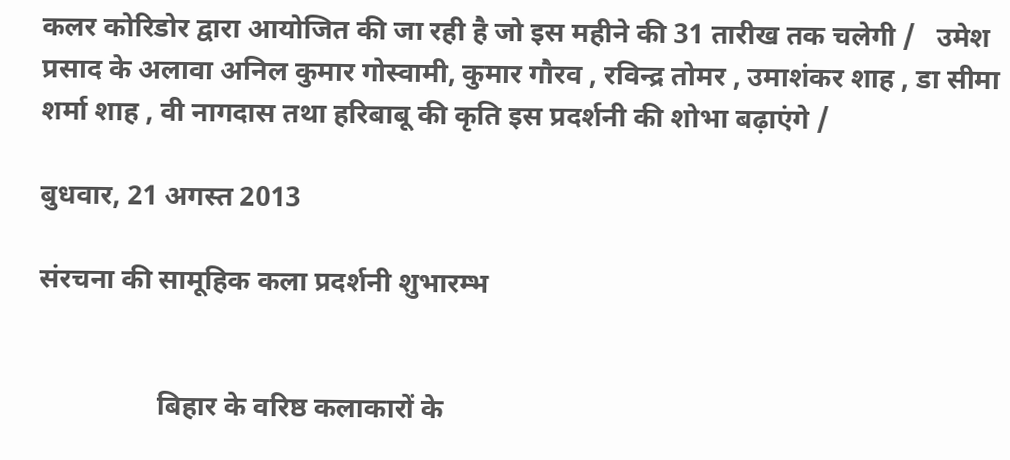कलर कोरिडोर द्वारा आयोजित की जा रही है जो इस महीने की 31 तारीख तक चलेगी /   उमेश प्रसाद के अलावा अनिल कुमार गोस्वामी, कुमार गौरव , रविन्द्र तोमर , उमाशंकर शाह , डा सीमा शर्मा शाह , वी नागदास तथा हरिबाबू की कृति इस प्रदर्शनी की शोभा बढ़ाएंगे /

बुधवार, 21 अगस्त 2013

संरचना की सामूहिक कला प्रदर्शनी शुभारम्भ


                 बिहार के वरिष्ठ कलाकारों के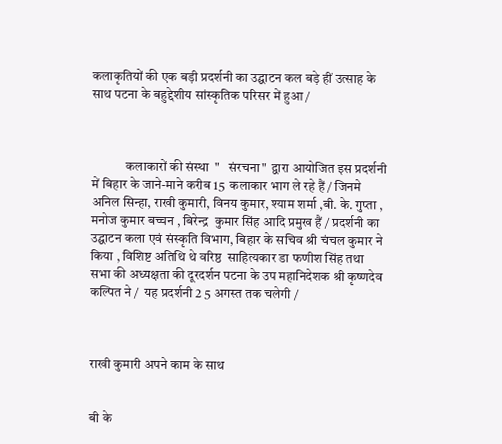कलाकृतियों की एक बड़ी प्रदर्शनी का उद्घाटन कल बड़े हीं उत्साह के साथ पटना के बहुद्देशीय सांस्कृतिक परिसर में हुआ /



             कलाकारों की संस्था  "   संरचना"  द्वारा आयोजित इस प्रदर्शनी  में बिहार के जाने-माने करीब 15  कलाकार भाग ले रहे हैं / जिनमे अनिल सिन्हा, राखी कुमारी, विनय कुमार, श्याम शर्मा ,बी. के. गुप्ता ,  मनोज कुमार बच्चन , बिरेन्द्र  कुमार सिंह आदि प्रमुख हैं / प्रदर्शनी का उद्घाटन कला एवं संस्कृति विभाग, बिहार के सचिव श्री चंचल कुमार ने किया , विशिष्ट अतिथि थे वरिष्ठ  साहित्यकार डा फणीश सिंह तथा सभा की अध्यक्षता की दूरदर्शन पटना के उप महानिदेशक श्री कृष्णदेव कल्पित ने /  यह प्रदर्शनी 2 5 अगस्त तक चलेगी /



राखी कुमारी अपने काम के साथ


बी के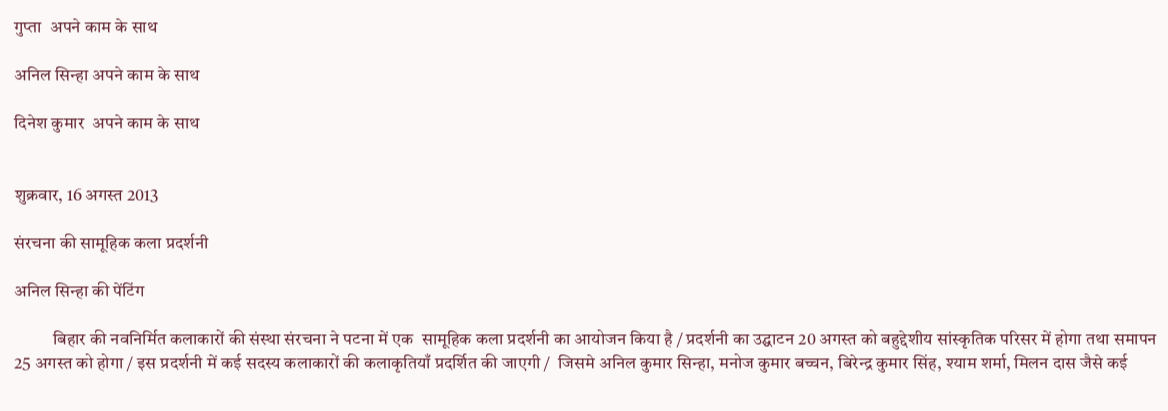गुप्ता  अपने काम के साथ

अनिल सिन्हा अपने काम के साथ

दिनेश कुमार  अपने काम के साथ


शुक्रवार, 16 अगस्त 2013

संरचना की सामूहिक कला प्रदर्शनी

अनिल सिन्हा की पेंटिंग

           बिहार की नवनिर्मित कलाकारों की संस्था संरचना ने पटना में एक  सामूहिक कला प्रदर्शनी का आयोजन किया है / प्रदर्शनी का उद्घाटन 20 अगस्त को बहुद्देशीय सांस्कृतिक परिसर में होगा तथा समापन 25 अगस्त को होगा / इस प्रदर्शनी में कई सदस्य कलाकारों की कलाकृतियाँ प्रदर्शित की जाएगी /  जिसमे अनिल कुमार सिन्हा, मनोज कुमार बच्चन, बिरेन्द्र कुमार सिंह, श्याम शर्मा, मिलन दास जैसे कई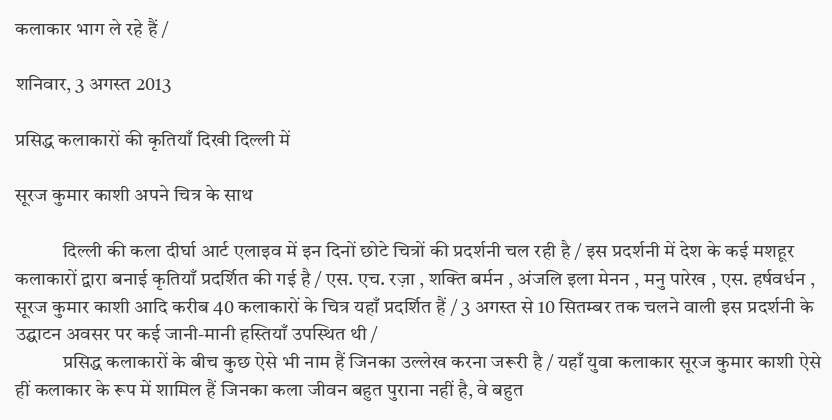कलाकार भाग ले रहे हैं /

शनिवार, 3 अगस्त 2013

प्रसिद्ध कलाकारों की कृतियाँ दिखी दिल्ली में

सूरज कुमार काशी अपने चित्र के साथ

            दिल्ली की कला दीर्घा आर्ट एलाइव में इन दिनों छोटे चित्रों की प्रदर्शनी चल रही है / इस प्रदर्शनी में देश के कई मशहूर कलाकारों द्वारा बनाई कृतियाँ प्रदर्शित की गई है / एस. एच. रज़ा , शक्ति बर्मन , अंजलि इला मेनन , मनु पारेख , एस. हर्षवर्धन , सूरज कुमार काशी आदि करीब 40 कलाकारों के चित्र यहाँ प्रदर्शित हैं / 3 अगस्त से 10 सितम्बर तक चलने वाली इस प्रदर्शनी के उद्घाटन अवसर पर कई जानी-मानी हस्तियाँ उपस्थित थी /
            प्रसिद्ध कलाकारों के बीच कुछ ऐसे भी नाम हैं जिनका उल्लेख करना जरूरी है / यहाँ युवा कलाकार सूरज कुमार काशी ऐसे हीं कलाकार के रूप में शामिल हैं जिनका कला जीवन बहुत पुराना नहीं है, वे बहुत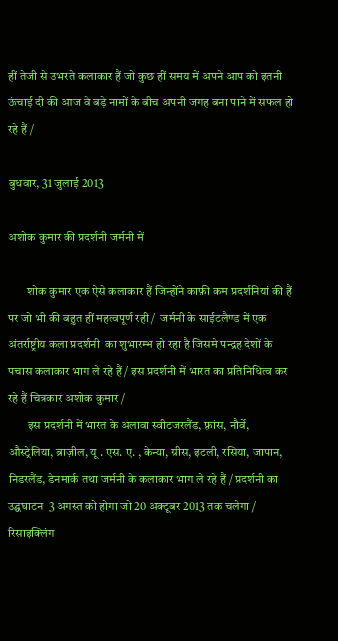हीं तेजी से उभरते कलाकार हैं जो कुछ हीं समय में अपने आप को इतनी ऊंचाई दी की आज वे बड़े नामों के बीच अपनी जगह बना पाने में सफल हो रहे हैं /

बुधवार, 31 जुलाई 2013

अशोक कुमार की प्रदर्शनी जर्मनी में

        शोक कुमार एक ऐसे कलाकार हैं जिन्होंने काफ़ी कम प्रदर्शनियां की हैं पर जो भी की बहुत हीं महत्वपूर्ण रही /  जर्मनी के साईटलैण्ड में एक अंतर्राष्ट्रीय कला प्रदर्शनी  का शुभारम्भ हो रहा है जिसमे पन्द्रह देशों के पचास कलाकार भाग ले रहे हैं / इस प्रदर्शनी में भारत का प्रतिनिधित्व कर रहे हैं चित्रकार अशोक कुमार /
        इस प्रदर्शनी में भारत के अलावा स्वीटजरलैंड, फ़्रांस, नौर्वे, औस्ट्रेलिया, ब्राज़ील, यू . एस. ए. , केन्या, ग्रीस, इटली, रसिया, जापान, निडरलैंड, डेनमार्क तथा जर्मनी के कलाकार भाग ले रहे हैं / प्रदर्शनी का उद्घघाटन  3 अगस्त को होगा जो 20 अक्टूबर 2013 तक चलेगा /  रिसाइक्लिंग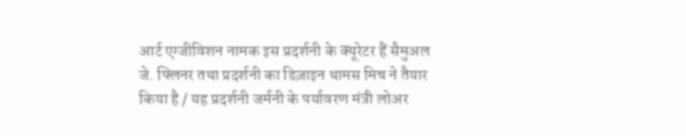आर्ट एग्जीविशन नामक इस प्रदर्शनी के क्यूरेटर हैं सैमुअल जे. फ्लिनर तथा प्रदर्शनी का डिज़ाइन थामस मिच ने तैयार किया है / यह प्रदर्शनी जर्मनी के पर्यावरण मंत्री लोअर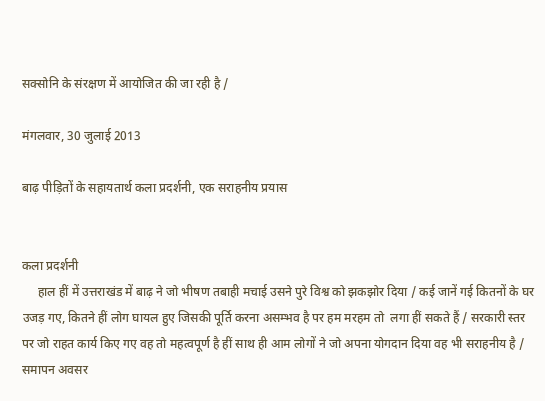सक्सोनि के संरक्षण में आयोजित की जा रही है /

मंगलवार, 30 जुलाई 2013

बाढ़ पीड़ितों के सहायतार्थ कला प्रदर्शनी, एक सराहनीय प्रयास


कला प्रदर्शनी
     हाल हीं में उत्तराखंड में बाढ़ ने जो भीषण तबाही मचाई उसने पुरे विश्व को झकझोर दिया / कई जानें गई कितनों के घर उजड़ गए, कितने हीं लोग घायल हुए जिसकी पूर्ति करना असम्भव है पर हम मरहम तो  लगा हीं सकते हैं / सरकारी स्तर पर जो राहत कार्य किए गए वह तो महत्वपूर्ण है हीं साथ ही आम लोगों ने जो अपना योगदान दिया वह भी सराहनीय है /
समापन अवसर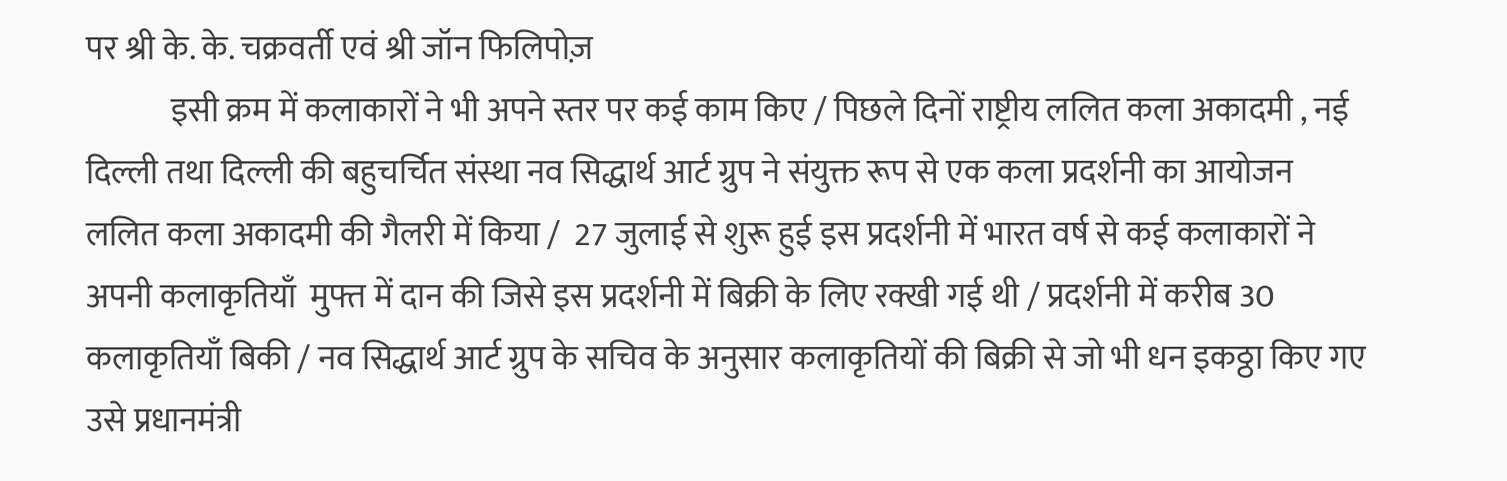पर श्री के. के. चक्रवर्ती एवं श्री जॉन फिलिपोज़
             इसी क्रम में कलाकारों ने भी अपने स्तर पर कई काम किए / पिछले दिनों राष्ट्रीय ललित कला अकादमी , नई दिल्ली तथा दिल्ली की बहुचर्चित संस्था नव सिद्धार्थ आर्ट ग्रुप ने संयुक्त रूप से एक कला प्रदर्शनी का आयोजन ललित कला अकादमी की गैलरी में किया /  27 जुलाई से शुरू हुई इस प्रदर्शनी में भारत वर्ष से कई कलाकारों ने अपनी कलाकृतियाँ  मुफ्त में दान की जिसे इस प्रदर्शनी में बिक्री के लिए रक्खी गई थी / प्रदर्शनी में करीब 30 कलाकृतियाँ बिकी / नव सिद्धार्थ आर्ट ग्रुप के सचिव के अनुसार कलाकृतियों की बिक्री से जो भी धन इकठ्ठा किए गए उसे प्रधानमंत्री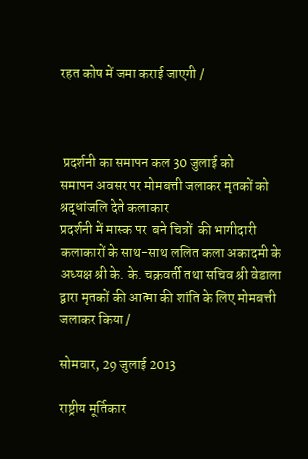रहत कोष में जमा कराई जाएगी /



 प्रदर्शनी का समापन कल 30 जुलाई को
समापन अवसर पर मोमबत्ती जलाकर मृतकों को श्रद्धांजलि देते कलाकार
प्रदर्शनी में मास्क पर  बने चित्रों  की भागीदारी
कलाकारों के साथ-साथ ललित कला अकादमी के अध्यक्ष श्री के. के. चक्रवर्ती तथा सचिव श्री वेडाला द्वारा मृतकों की आत्मा की शांति के लिए मोमबत्ती जलाकर किया /

सोमवार, 29 जुलाई 2013

राष्ट्रीय मूर्तिकार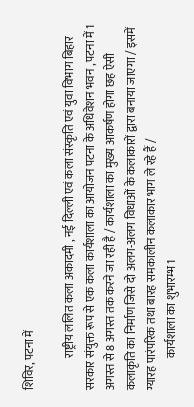शिविर, पटना में

              राष्ट्रीय ललित कला अकादमी , नई दिल्ली एवं कला संस्कृति एवं युवा विभाग बिहार सरकार संयुक्त रूप से एक कला कार्यशाला का आयोजन पटना के अधिवेशन भवन , पटना में 1 अगस्त से 8 अगस्त तक करने जा रही है / कार्यशाला का मुख्य आकर्षण होगा छह ऐसी कलाकृति का निर्माण जिसे दो अलग-अलग विधाओं के कलाकारों द्वारा बनाया जाएगा / इसमें  ग्यारह पारंपरिक तथा बारह समकालीन कलाकार भाग ले रहे हैं /
              कार्यशाला का शुभारम्भ 1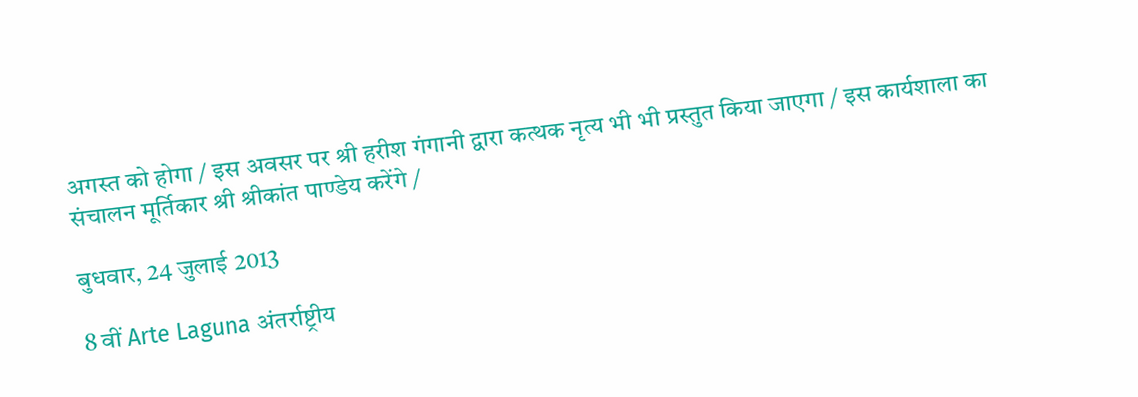अगस्त को होगा / इस अवसर पर श्री हरीश गंगानी द्वारा कत्थक नृत्य भी भी प्रस्तुत किया जाएगा / इस कार्यशाला का संचालन मूर्तिकार श्री श्रीकांत पाण्डेय करेंगे /

बुधवार, 24 जुलाई 2013

8 वीं Arte Laguna अंतर्राष्ट्रीय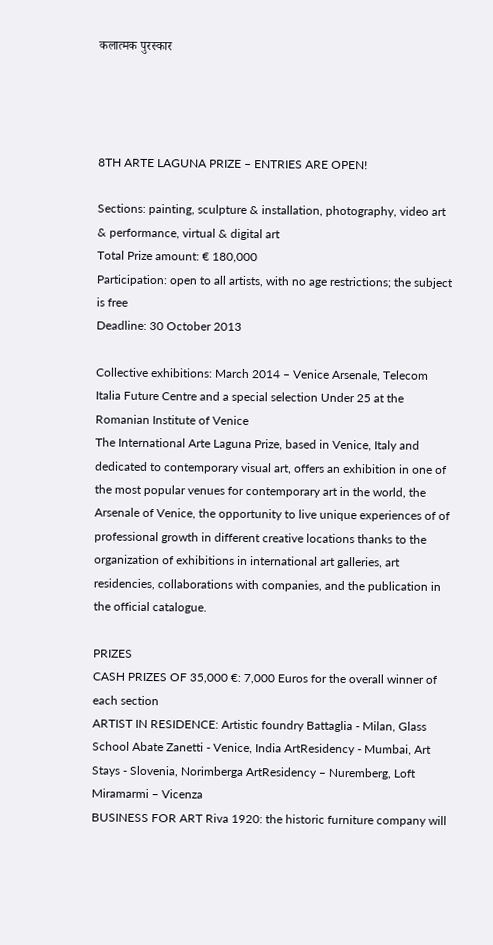कलात्मक पुरस्कार




8TH ARTE LAGUNA PRIZE – ENTRIES ARE OPEN!

Sections: painting, sculpture & installation, photography, video art & performance, virtual & digital art
Total Prize amount: € 180,000
Participation: open to all artists, with no age restrictions; the subject is free
Deadline: 30 October 2013

Collective exhibitions: March 2014 – Venice Arsenale, Telecom Italia Future Centre and a special selection Under 25 at the Romanian Institute of Venice
The International Arte Laguna Prize, based in Venice, Italy and dedicated to contemporary visual art, offers an exhibition in one of the most popular venues for contemporary art in the world, the Arsenale of Venice, the opportunity to live unique experiences of of professional growth in different creative locations thanks to the organization of exhibitions in international art galleries, art residencies, collaborations with companies, and the publication in the official catalogue.

PRIZES
CASH PRIZES OF 35,000 €: 7,000 Euros for the overall winner of each section
ARTIST IN RESIDENCE: Artistic foundry Battaglia - Milan, Glass School Abate Zanetti - Venice, India ArtResidency - Mumbai, Art Stays - Slovenia, Norimberga ArtResidency – Nuremberg, Loft Miramarmi – Vicenza
BUSINESS FOR ART Riva 1920: the historic furniture company will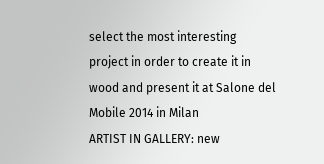select the most interesting project in order to create it in wood and present it at Salone del Mobile 2014 in Milan
ARTIST IN GALLERY: new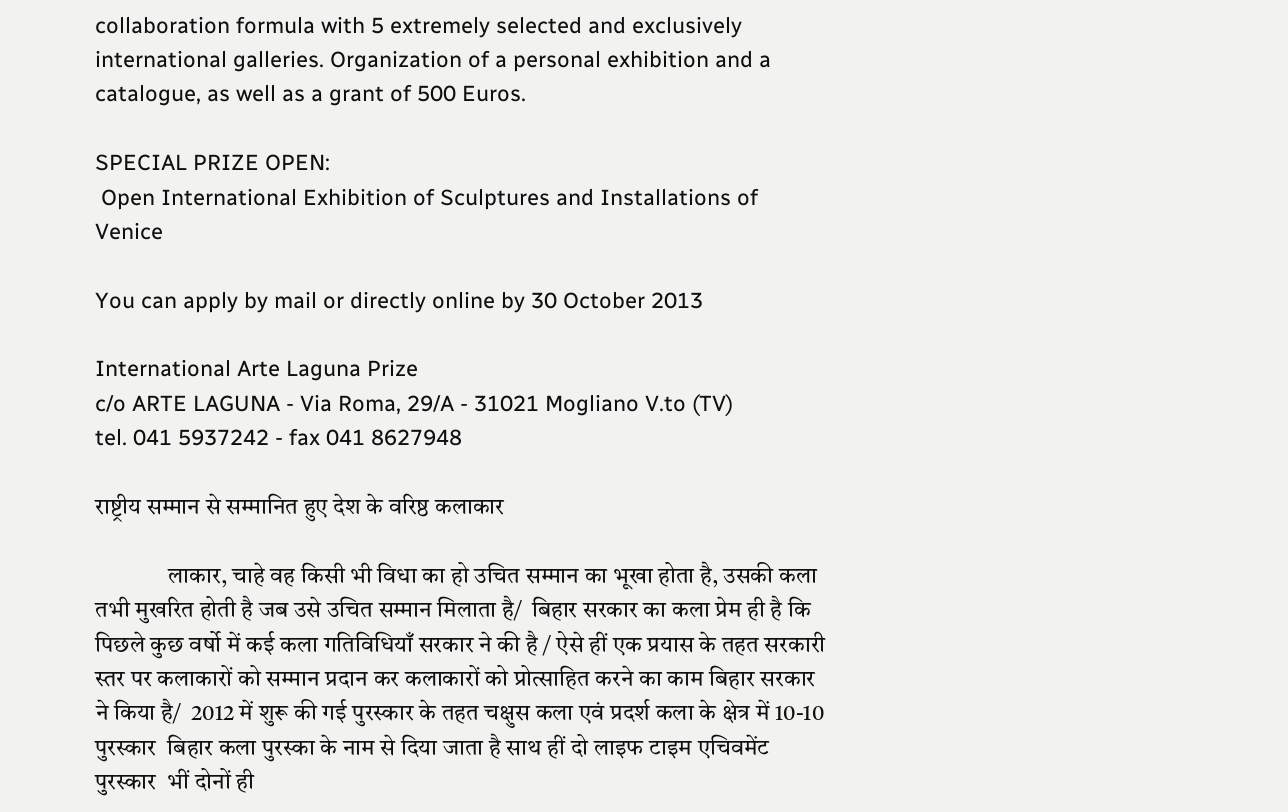collaboration formula with 5 extremely selected and exclusively international galleries. Organization of a personal exhibition and a catalogue, as well as a grant of 500 Euros.

SPECIAL PRIZE OPEN:
 Open International Exhibition of Sculptures and Installations of Venice

You can apply by mail or directly online by 30 October 2013

International Arte Laguna Prize
c/o ARTE LAGUNA - Via Roma, 29/A - 31021 Mogliano V.to (TV)
tel. 041 5937242 - fax 041 8627948

राष्ट्रीय सम्मान से सम्मानित हुए देश के वरिष्ठ कलाकार

               लाकार, चाहे वह किसी भी विधा का हो उचित सम्मान का भूखा होता है, उसकी कला तभी मुखरित होती है जब उसे उचित सम्मान मिलाता है/  बिहार सरकार का कला प्रेम ही है कि पिछले कुछ वर्षो में कई कला गतिविधियाँ सरकार ने की है / ऐसे हीं एक प्रयास के तहत सरकारी स्तर पर कलाकारों को सम्मान प्रदान कर कलाकारों को प्रोत्साहित करने का काम बिहार सरकार ने किया है/  2012 में शुरू की गई पुरस्कार के तहत चक्षुस कला एवं प्रदर्श कला के क्षेत्र में 10-10 पुरस्कार  बिहार कला पुरस्का के नाम से दिया जाता है साथ हीं दो लाइफ टाइम एचिवमेंट पुरस्कार  भीं दोनों ही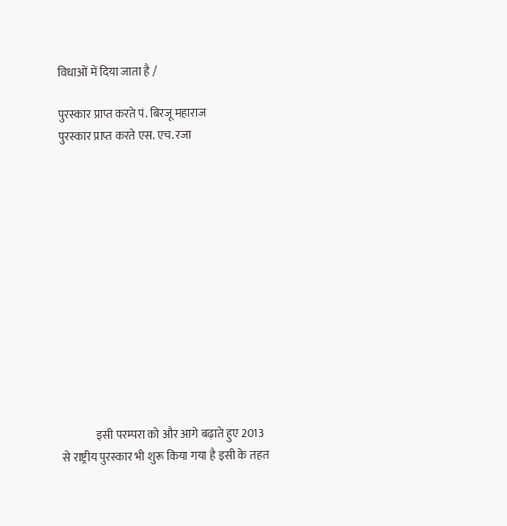विधाओं में दिया जाता है /

पुरस्कार प्राप्त करते पं. बिरजू महाराज
पुरस्कार प्राप्त करते एस. एच. रजा













               इसी परम्परा को और आगे बढ़ाते हुए 2013 से राष्ट्रीय पुरस्कार भी शुरू किया गया है इसी के तहत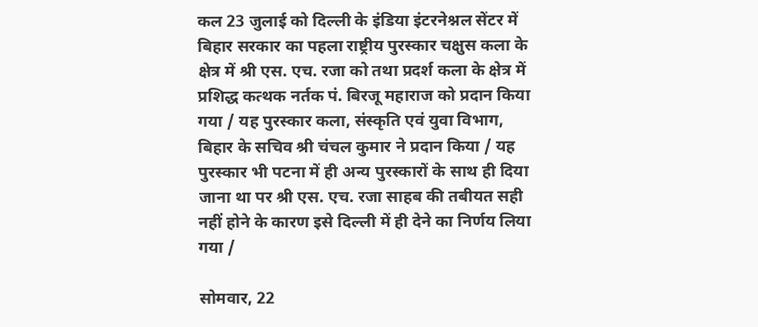कल 23 जुलाई को दिल्ली के इंडिया इंटरनेश्नल सेंटर में बिहार सरकार का पहला राष्ट्रीय पुरस्कार चक्षुस कला के क्षेत्र में श्री एस. एच. रजा को तथा प्रदर्श कला के क्षेत्र में प्रशिद्ध कत्थक नर्तक पं. बिरजू महाराज को प्रदान किया गया / यह पुरस्कार कला, संस्कृति एवं युवा विभाग, बिहार के सचिव श्री चंचल कुमार ने प्रदान किया / यह पुरस्कार भी पटना में ही अन्य पुरस्कारों के साथ ही दिया जाना था पर श्री एस. एच. रजा साहब की तबीयत सही नहीं होने के कारण इसे दिल्ली में ही देने का निर्णय लिया गया /

सोमवार, 22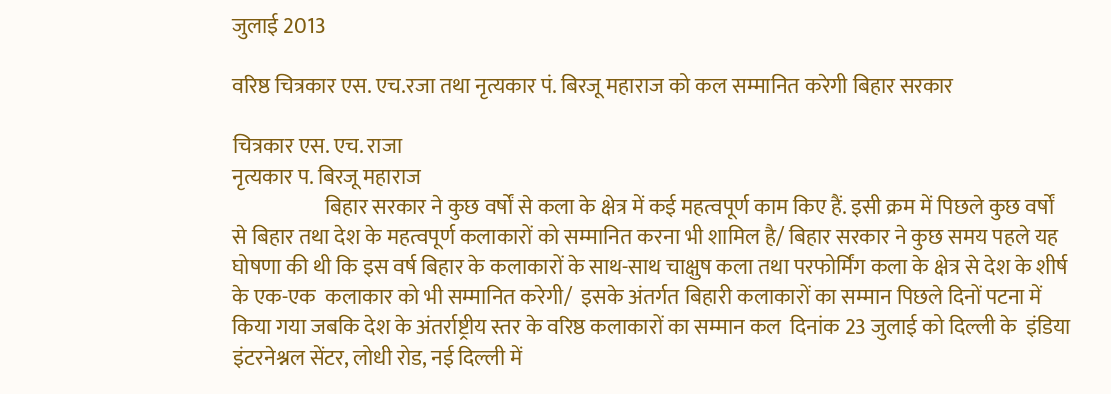जुलाई 2013

वरिष्ठ चित्रकार एस. एच.रजा तथा नृत्यकार पं. बिरजू महाराज को कल सम्मानित करेगी बिहार सरकार

चित्रकार एस. एच. राजा
नृत्यकार प. बिरजू महाराज
                      बिहार सरकार ने कुछ वर्षों से कला के क्षेत्र में कई महत्वपूर्ण काम किए हैं. इसी क्रम में पिछले कुछ वर्षों से बिहार तथा देश के महत्वपूर्ण कलाकारों को सम्मानित करना भी शामिल है/ बिहार सरकार ने कुछ समय पहले यह घोषणा की थी कि इस वर्ष बिहार के कलाकारों के साथ-साथ चाक्षुष कला तथा परफोर्मिंग कला के क्षेत्र से देश के शीर्ष के एक-एक  कलाकार को भी सम्मानित करेगी/  इसके अंतर्गत बिहारी कलाकारों का सम्मान पिछले दिनों पटना में किया गया जबकि देश के अंतर्राष्ट्रीय स्तर के वरिष्ठ कलाकारों का सम्मान कल  दिनांक 23 जुलाई को दिल्ली के  इंडिया इंटरनेश्नल सेंटर, लोधी रोड, नई दिल्ली में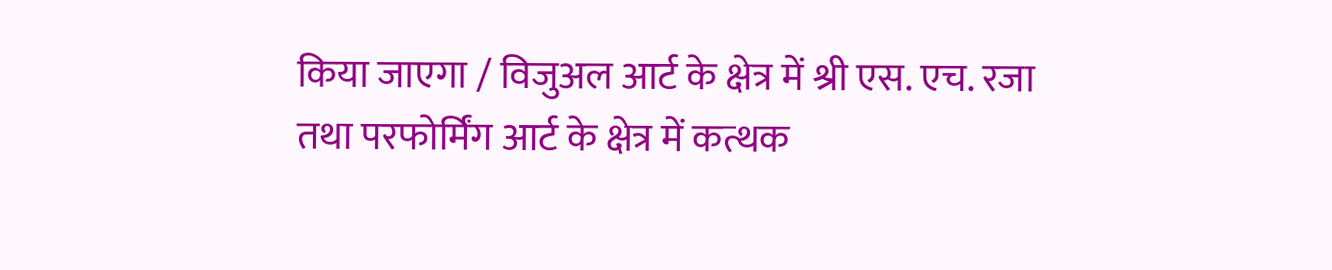किया जाएगा / विजुअल आर्ट के क्षेत्र में श्री एस. एच. रजा तथा परफोर्मिंग आर्ट के क्षेत्र में कत्थक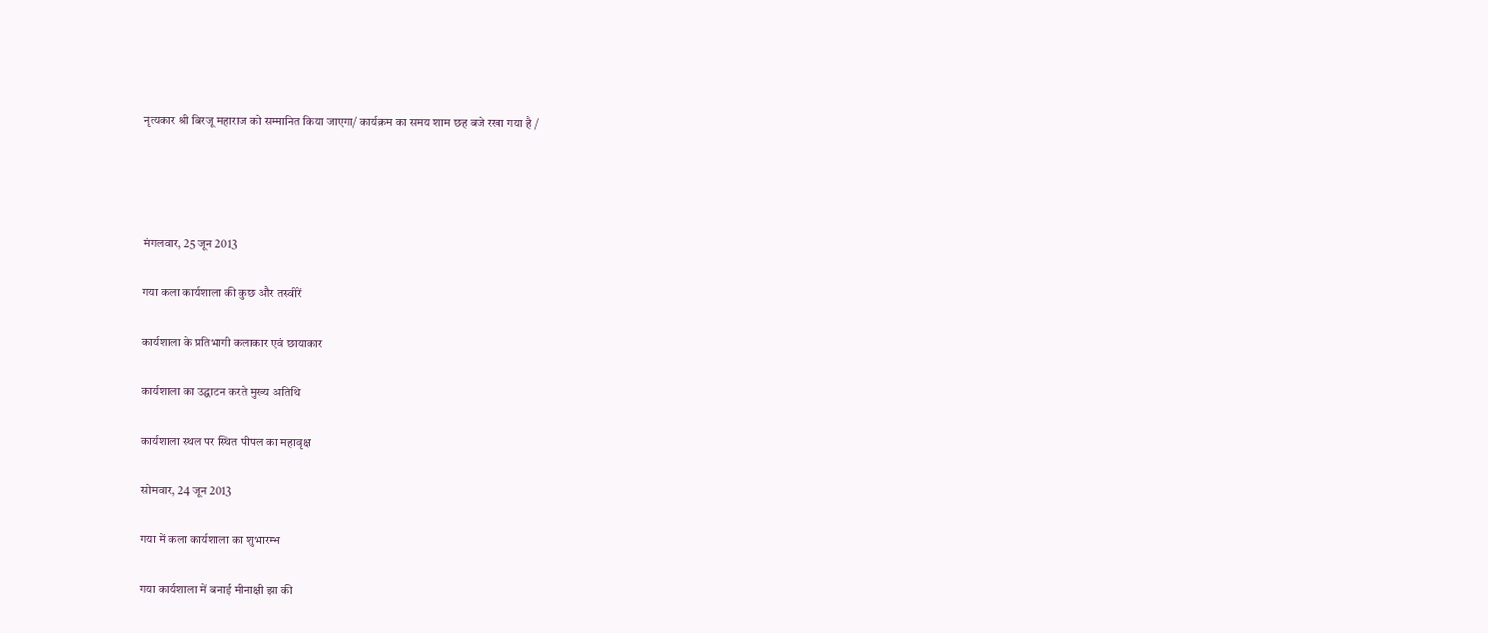नृत्यकार श्री बिरजू महाराज को सम्मानित किया जाएगा/ कार्यक्रम का समय शाम छह बजे रखा गया है /




मंगलवार, 25 जून 2013

गया कला कार्यशाला की कुछ और तस्वीरें

कार्यशाला के प्रतिभागी कलाकार एवं छायाकार

कार्यशाला का उद्घाटन करते मुख्य अतिथि

कार्यशाला स्थल पर स्थित पीपल का महावृक्ष

सोमवार, 24 जून 2013

गया में कला कार्यशाला का शुभारम्भ

गया कार्यशाला में बनाई मीनाक्षी झा की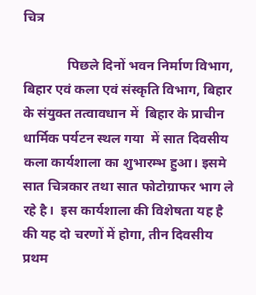चित्र

             पिछले दिनों भवन निर्माण विभाग, बिहार एवं कला एवं संस्कृति विभाग, बिहार के संयुक्त तत्वावधान में  बिहार के प्राचीन धार्मिक पर्यटन स्थल गया  में सात दिवसीय कला कार्यशाला का शुभारम्भ हुआ। इसमे सात चित्रकार तथा सात फोटोग्राफर भाग ले रहे है।  इस कार्यशाला की विशेषता यह है की यह दो चरणों में होगा, तीन दिवसीय प्रथम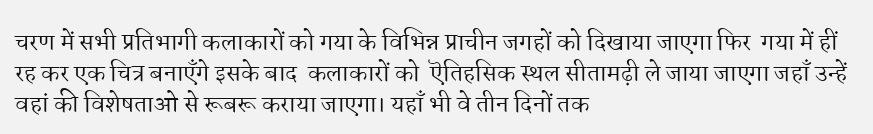चरण में सभी प्रतिभागी कलाकारों को गया के विभिन्न प्राचीन जगहों को दिखाया जाएगा फिर  गया में हीं रह कर एक चित्र बनाएँगे इसके बाद  कलाकारों को  ऎतिहसिक स्थल सीतामढ़ी ले जाया जाएगा जहाँ उन्हें वहां की विशेषताओ से रूबरू कराया जाएगा। यहाँ भी वे तीन दिनों तक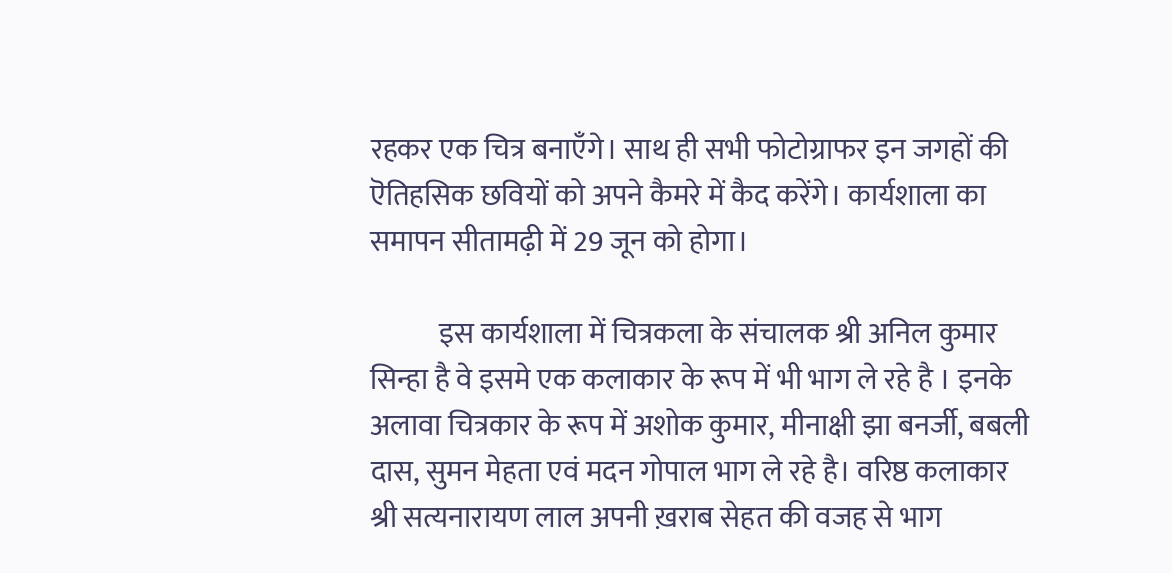रहकर एक चित्र बनाएँगे। साथ ही सभी फोटोग्राफर इन जगहों की ऎतिहसिक छवियों को अपने कैमरे में कैद करेंगे। कार्यशाला का समापन सीतामढ़ी में 29 जून को होगा।

            इस कार्यशाला में चित्रकला के संचालक श्री अनिल कुमार सिन्हा है वे इसमे एक कलाकार के रूप में भी भाग ले रहे है । इनके अलावा चित्रकार के रूप में अशोक कुमार, मीनाक्षी झा बनर्जी, बबली दास, सुमन मेहता एवं मदन गोपाल भाग ले रहे है। वरिष्ठ कलाकार श्री सत्यनारायण लाल अपनी ख़राब सेहत की वजह से भाग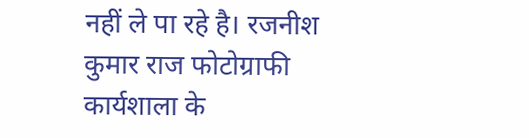नहीं ले पा रहे है। रजनीश कुमार राज फोटोग्राफी कार्यशाला के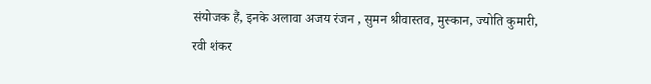संयोजक हैं, इनके अलावा अजय रंजन , सुमन श्रीवास्तव, मुस्कान, ज्योति कुमारी, रवी शंकर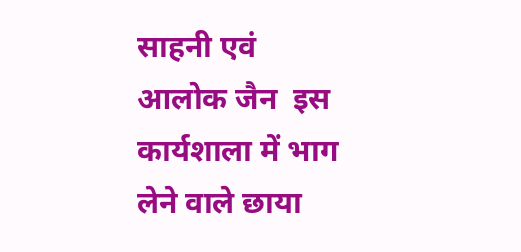साहनी एवं आलोक जैन  इस कार्यशाला में भाग लेने वाले छाया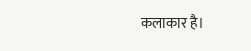कलाकार है।